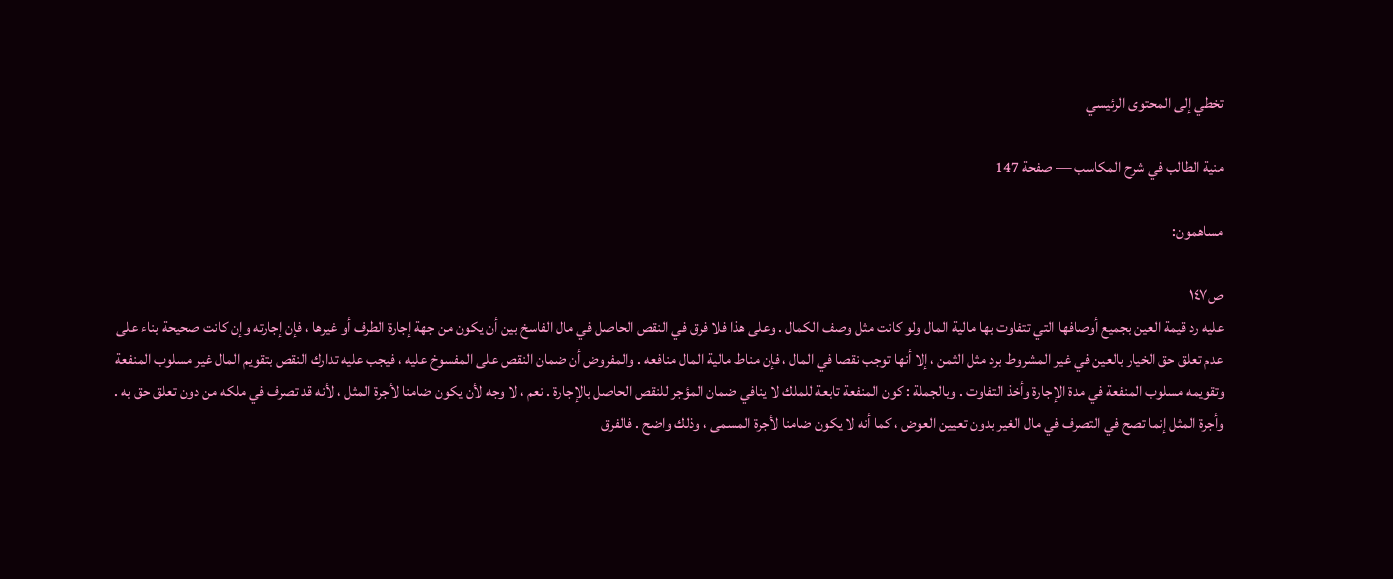تخطي إلى المحتوى الرئيسي

منية الطالب في شرح المكاسب — صفحة 147

مساهمون:

ص١٤٧
عليه رد قيمة العين بجميع أوصافها التي تتفاوت بها مالية المال ولو كانت مثل وصف الكمال . وعلى هذا فلا فرق في النقص الحاصل في مال الفاسخ بين أن يكون من جهة إجارة الطرف أو غيرها ، فإن إجارته وإن كانت صحيحة بناء على عدم تعلق حق الخيار بالعين في غير المشروط برد مثل الثمن ، إلا أنها توجب نقصا في المال ، فإن مناط مالية المال منافعه . والمفروض أن ضمان النقص على المفسوخ عليه ، فيجب عليه تدارك النقص بتقويم المال غير مسلوب المنفعة وتقويمه مسلوب المنفعة في مدة الإجارة وأخذ التفاوت . وبالجملة : كون المنفعة تابعة للملك لا ينافي ضمان المؤجر للنقص الحاصل بالإجارة . نعم ، لا وجه لأن يكون ضامنا لأجرة المثل ، لأنه قد تصرف في ملكه من دون تعلق حق به . وأجرة المثل إنما تصح في التصرف في مال الغير بدون تعيين العوض ، كما أنه لا يكون ضامنا لأجرة المسمى ، وذلك واضح . فالفرق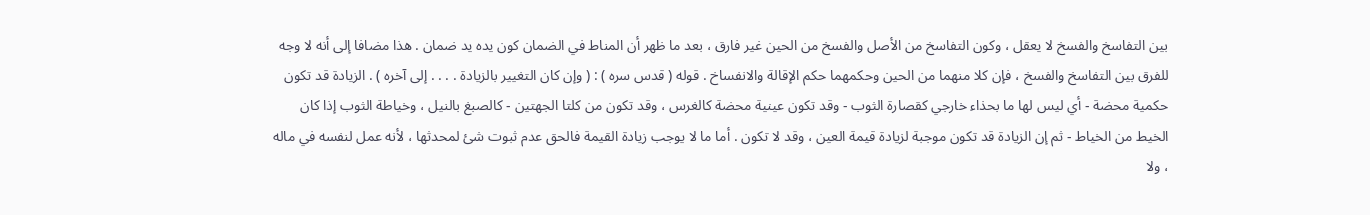بين التفاسخ والفسخ لا يعقل ، وكون التفاسخ من الأصل والفسخ من الحين غير فارق ، بعد ما ظهر أن المناط في الضمان كون يده يد ضمان . هذا مضافا إلى أنه لا وجه للفرق بين التفاسخ والفسخ ، فإن كلا منهما من الحين وحكمهما حكم الإقالة والانفساخ . قوله ( قدس سره ) : ( وإن كان التغيير بالزيادة . . . . إلى آخره ) . الزيادة قد تكون حكمية محضة - أي ليس لها ما بحذاء خارجي كقصارة الثوب - وقد تكون عينية محضة كالغرس ، وقد تكون من كلتا الجهتين - كالصبغ بالنيل ، وخياطة الثوب إذا كان الخيط من الخياط - ثم إن الزيادة قد تكون موجبة لزيادة قيمة العين ، وقد لا تكون . أما ما لا يوجب زيادة القيمة فالحق عدم ثبوت شئ لمحدثها ، لأنه عمل لنفسه في ماله ، ولا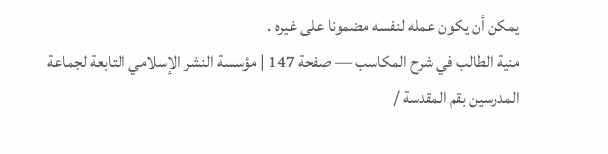يمكن أن يكون عمله لنفسه مضمونا على غيره .
منية الطالب في شرح المكاسب — صفحة 147 | مؤسسة النشر الإسلامي التابعة لجماعة المدرسين بقم المقدسة /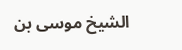الشيخ موسى بن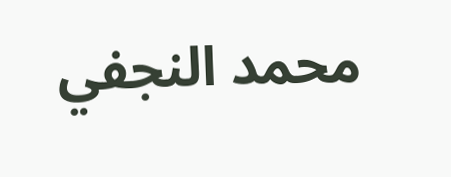محمد النجفي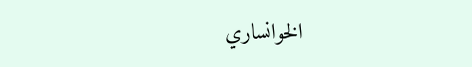الخوانساري